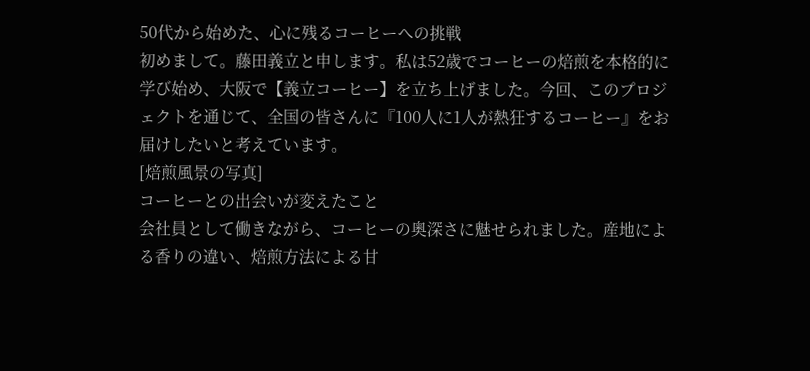50代から始めた、心に残るコーヒーへの挑戦
初めまして。藤田義立と申します。私は52歳でコーヒーの焙煎を本格的に学び始め、大阪で【義立コーヒー】を立ち上げました。今回、このプロジェクトを通じて、全国の皆さんに『100人に1人が熱狂するコーヒー』をお届けしたいと考えています。
[焙煎風景の写真]
コーヒーとの出会いが変えたこと
会社員として働きながら、コーヒーの奥深さに魅せられました。産地による香りの違い、焙煎方法による甘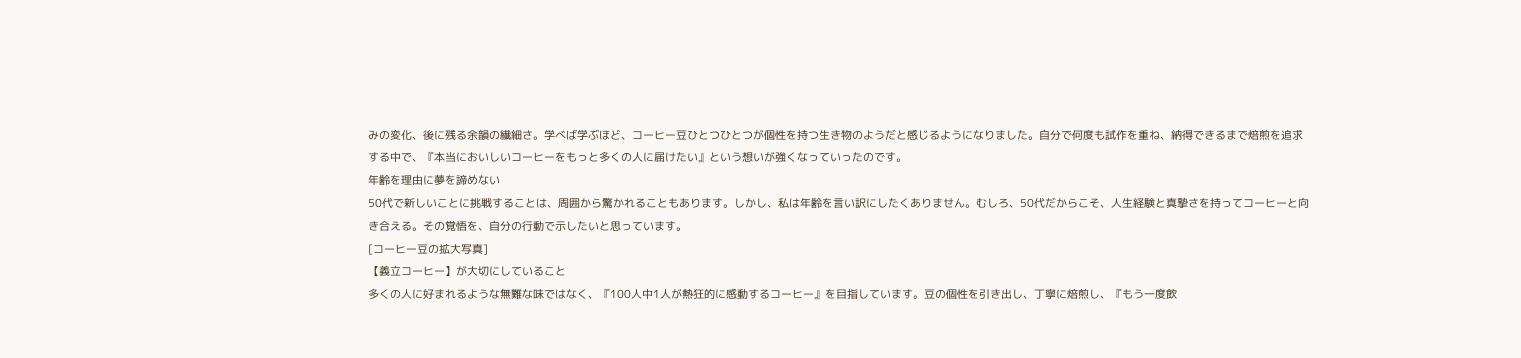みの変化、後に残る余韻の繊細さ。学べば学ぶほど、コーヒー豆ひとつひとつが個性を持つ生き物のようだと感じるようになりました。自分で何度も試作を重ね、納得できるまで焙煎を追求する中で、『本当においしいコーヒーをもっと多くの人に届けたい』という想いが強くなっていったのです。
年齢を理由に夢を諦めない
50代で新しいことに挑戦することは、周囲から驚かれることもあります。しかし、私は年齢を言い訳にしたくありません。むしろ、50代だからこそ、人生経験と真摯さを持ってコーヒーと向き合える。その覚悟を、自分の行動で示したいと思っています。
[コーヒー豆の拡大写真]
【義立コーヒー】が大切にしていること
多くの人に好まれるような無難な味ではなく、『100人中1人が熱狂的に感動するコーヒー』を目指しています。豆の個性を引き出し、丁寧に焙煎し、『もう一度飲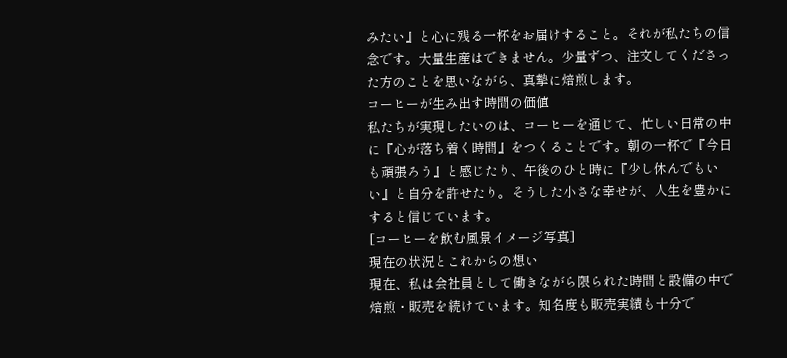みたい』と心に残る一杯をお届けすること。それが私たちの信念です。大量生産はできません。少量ずつ、注文してくださった方のことを思いながら、真摯に焙煎します。
コーヒーが生み出す時間の価値
私たちが実現したいのは、コーヒーを通じて、忙しい日常の中に『心が落ち着く時間』をつくることです。朝の一杯で『今日も頑張ろう』と感じたり、午後のひと時に『少し休んでもいい』と自分を許せたり。そうした小さな幸せが、人生を豊かにすると信じています。
[コーヒーを飲む風景イメージ写真]
現在の状況とこれからの想い
現在、私は会社員として働きながら限られた時間と設備の中で焙煎・販売を続けています。知名度も販売実績も十分で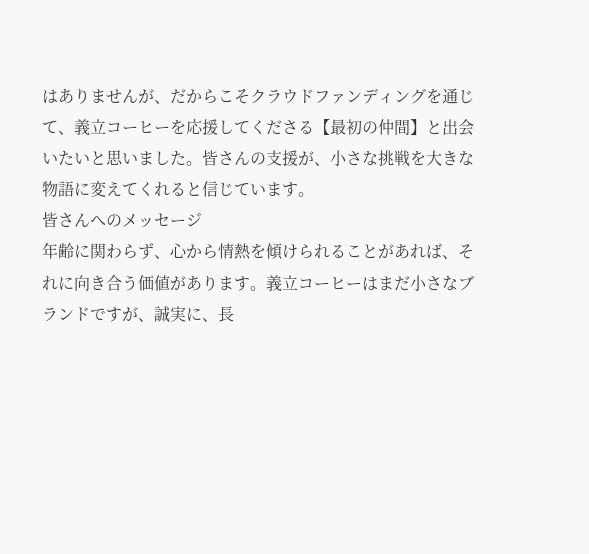はありませんが、だからこそクラウドファンディングを通じて、義立コーヒーを応援してくださる【最初の仲間】と出会いたいと思いました。皆さんの支援が、小さな挑戦を大きな物語に変えてくれると信じています。
皆さんへのメッセージ
年齢に関わらず、心から情熱を傾けられることがあれば、それに向き合う価値があります。義立コーヒーはまだ小さなブランドですが、誠実に、長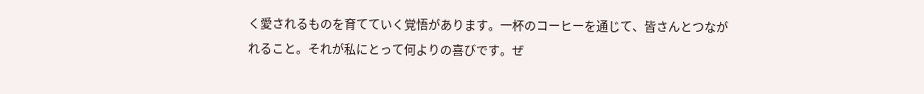く愛されるものを育てていく覚悟があります。一杯のコーヒーを通じて、皆さんとつながれること。それが私にとって何よりの喜びです。ぜ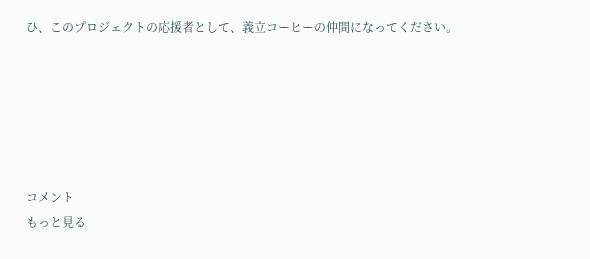ひ、このプロジェクトの応援者として、義立コーヒーの仲間になってください。






コメント
もっと見る